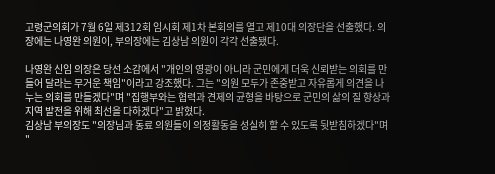고령군의회가 7월 6일 제312회 임시회 제1차 본회의를 열고 제10대 의장단을 선출했다. 의장에는 나영완 의원이, 부의장에는 김상남 의원이 각각 선출됐다.

나영완 신임 의장은 당선 소감에서 "개인의 영광이 아니라 군민에게 더욱 신뢰받는 의회를 만들어 달라는 무거운 책임"이라고 강조했다. 그는 "의원 모두가 존중받고 자유롭게 의견을 나누는 의회를 만들겠다"며 "집행부와는 협력과 견제의 균형을 바탕으로 군민의 삶의 질 향상과 지역 발전을 위해 최선을 다하겠다"고 밝혔다.
김상남 부의장도 "의장님과 동료 의원들이 의정활동을 성실히 할 수 있도록 뒷받침하겠다"며 "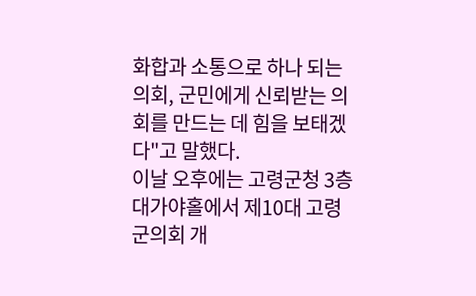화합과 소통으로 하나 되는 의회, 군민에게 신뢰받는 의회를 만드는 데 힘을 보태겠다"고 말했다.
이날 오후에는 고령군청 3층 대가야홀에서 제10대 고령군의회 개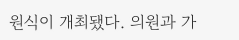원식이 개최됐다. 의원과 가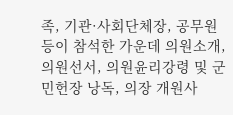족, 기관·사회단체장, 공무원 등이 참석한 가운데 의원소개, 의원선서, 의원윤리강령 및 군민헌장 낭독, 의장 개원사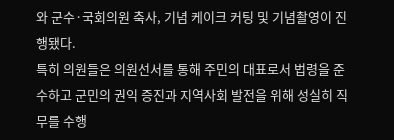와 군수·국회의원 축사, 기념 케이크 커팅 및 기념촬영이 진행됐다.
특히 의원들은 의원선서를 통해 주민의 대표로서 법령을 준수하고 군민의 권익 증진과 지역사회 발전을 위해 성실히 직무를 수행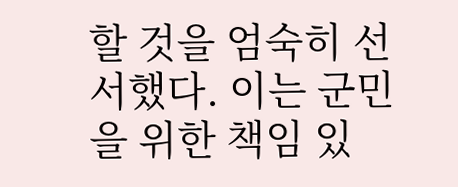할 것을 엄숙히 선서했다. 이는 군민을 위한 책임 있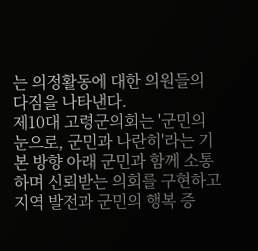는 의정활동에 대한 의원들의 다짐을 나타낸다.
제10대 고령군의회는 '군민의 눈으로, 군민과 나란히'라는 기본 방향 아래 군민과 함께 소통하며 신뢰받는 의회를 구현하고 지역 발전과 군민의 행복 증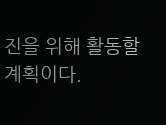진을 위해 활동할 계획이다.